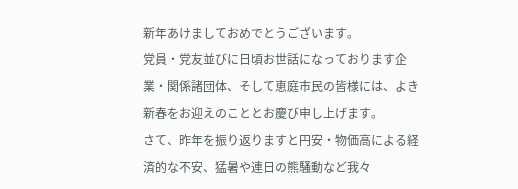新年あけましておめでとうございます。
党員・党友並びに日頃お世話になっております企業・関係諸団体、そして恵庭市民の皆様には、よき新春をお迎えのこととお慶び申し上げます。
さて、昨年を振り返りますと円安・物価高による経済的な不安、猛暑や連日の熊騒動など我々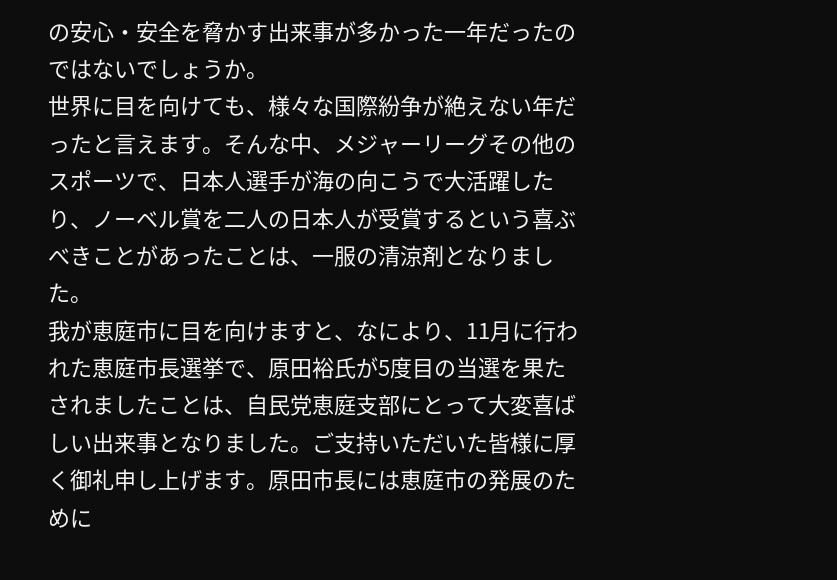の安心・安全を脅かす出来事が多かった一年だったのではないでしょうか。
世界に目を向けても、様々な国際紛争が絶えない年だったと言えます。そんな中、メジャーリーグその他のスポーツで、日本人選手が海の向こうで大活躍したり、ノーベル賞を二人の日本人が受賞するという喜ぶべきことがあったことは、一服の清涼剤となりました。
我が恵庭市に目を向けますと、なにより、11月に行われた恵庭市長選挙で、原田裕氏が5度目の当選を果たされましたことは、自民党恵庭支部にとって大変喜ばしい出来事となりました。ご支持いただいた皆様に厚く御礼申し上げます。原田市長には恵庭市の発展のために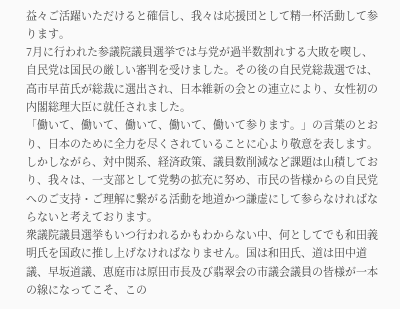益々ご活躍いただけると確信し、我々は応援団として精一杯活動して参ります。
7月に行われた参議院議員選挙では与党が過半数割れする大敗を喫し、自民党は国民の厳しい審判を受けました。その後の自民党総裁選では、高市早苗氏が総裁に選出され、日本維新の会との連立により、女性初の内閣総理大臣に就任されました。
「働いて、働いて、働いて、働いて、働いて参ります。」の言葉のとおり、日本のために全力を尽くされていることに心より敬意を表します。しかしながら、対中関系、経済政策、議員数削減など課題は山積しており、我々は、一支部として党勢の拡充に努め、市民の皆様からの自民党へのご支持・ご理解に繋がる活動を地道かつ謙虚にして参らなければならないと考えております。
衆議院議員選挙もいつ行われるかもわからない中、何としてでも和田義明氏を国政に推し上げなければなりません。国は和田氏、道は田中道議、早坂道議、恵庭市は原田市長及び翡翠会の市議会議員の皆様が一本の線になってこそ、この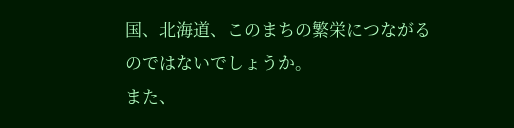国、北海道、このまちの繁栄につながるのではないでしょうか。
また、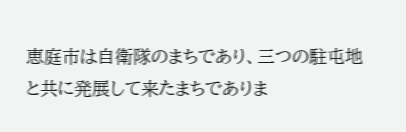恵庭市は自衛隊のまちであり、三つの駐屯地と共に発展して来たまちでありま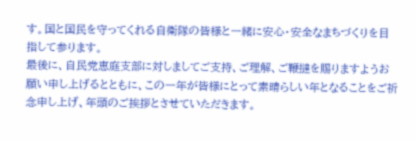す。国と国民を守ってくれる自衛隊の皆様と一緒に安心・安全なまちづくりを目指して参ります。
最後に、自民党恵庭支部に対しましてご支持、ご理解、ご鞭撻を賜りますようお願い申し上げるとともに、この一年が皆様にとって素晴らしい年となることをご祈念申し上げ、年頭のご挨拶とさせていただきます。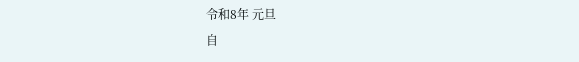令和8年 元旦
自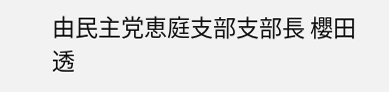由民主党恵庭支部支部長 櫻田 透